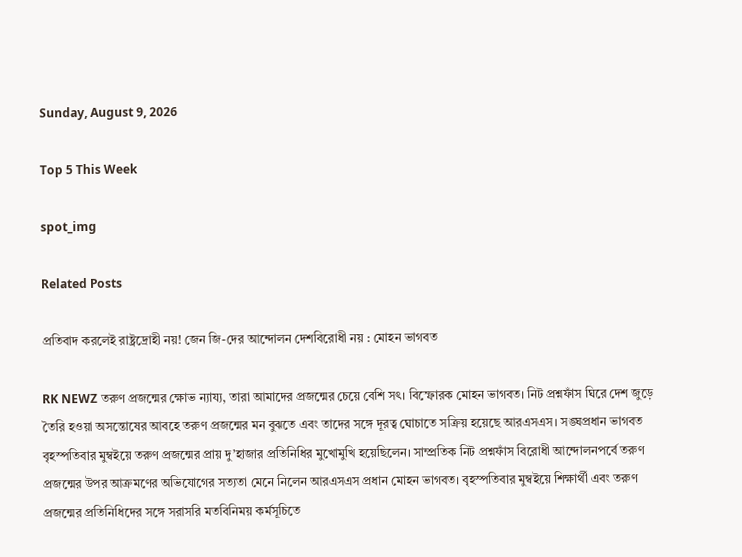Sunday, August 9, 2026

Top 5 This Week

spot_img

Related Posts

প্রতিবাদ করলেই রাষ্ট্রদ্রোহী নয়! জেন জি-দের আন্দোলন দেশবিরোধী নয় : মোহন ভাগবত

RK NEWZ তরুণ প্রজন্মের ক্ষোভ ন্যায্য, তারা আমাদের প্রজন্মের চেয়ে বেশি সৎ। বিস্ফোরক মোহন ভাগবত। নিট প্রশ্নফাঁস ঘিরে দেশ জুড়ে তৈরি হওয়া অসন্তোষের আবহে তরুণ প্রজন্মের মন বুঝতে এবং তাদের সঙ্গে দূরত্ব ঘোচাতে সক্রিয় হয়েছে আরএসএস। সঙ্ঘপ্রধান ভাগবত বৃহস্পতিবার মুম্বইয়ে তরুণ প্রজন্মের প্রায় দু’হাজার প্রতিনিধির মুখোমুখি হয়েছিলেন। সাম্প্রতিক নিট প্রশ্নফাঁস বিরোধী আন্দোলনপর্বে তরুণ প্রজন্মের উপর আক্রমণের অভিযোগের সত্যতা মেনে নিলেন আরএসএস প্রধান মোহন ভাগবত। বৃহস্পতিবার মুম্বইয়ে শিক্ষার্থী এবং তরুণ প্রজন্মের প্রতিনিধিদের সঙ্গে সরাসরি মতবিনিময় কর্মসূচিতে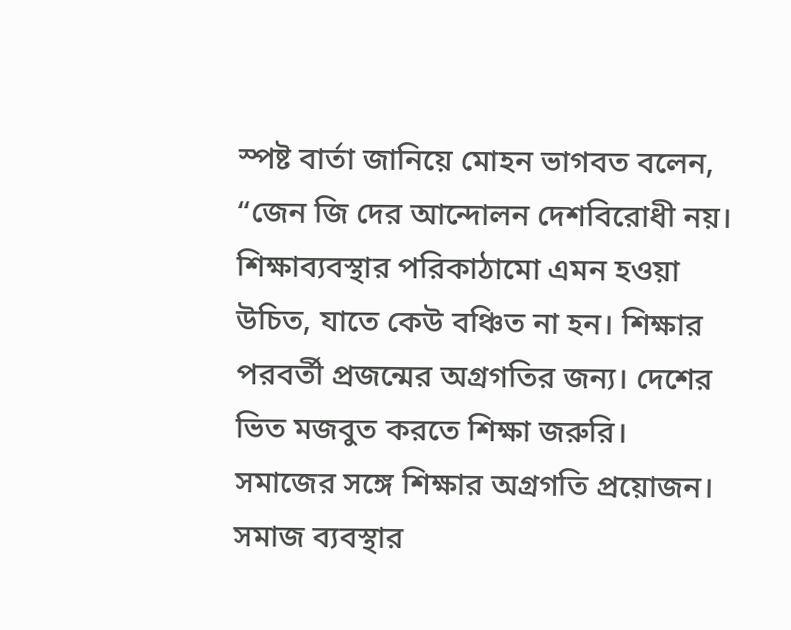স্পষ্ট বার্তা জানিয়ে মোহন ভাগবত বলেন, “জেন জি দের আন্দোলন দেশবিরোধী নয়। শিক্ষাব্যবস্থার পরিকাঠামো এমন হওয়া উচিত, যাতে কেউ বঞ্চিত না হন। শিক্ষার পরবর্তী প্রজন্মের অগ্রগতির জন্য। দেশের ভিত মজবুত করতে শিক্ষা জরুরি। সমাজের সঙ্গে শিক্ষার অগ্রগতি প্রয়োজন। সমাজ ব্যবস্থার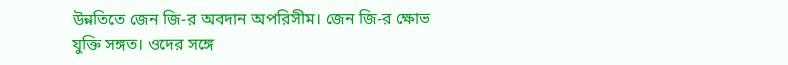উন্নতিতে জেন জি-র অবদান অপরিসীম। জেন জি-র ক্ষোভ যুক্তি সঙ্গত। ওদের সঙ্গে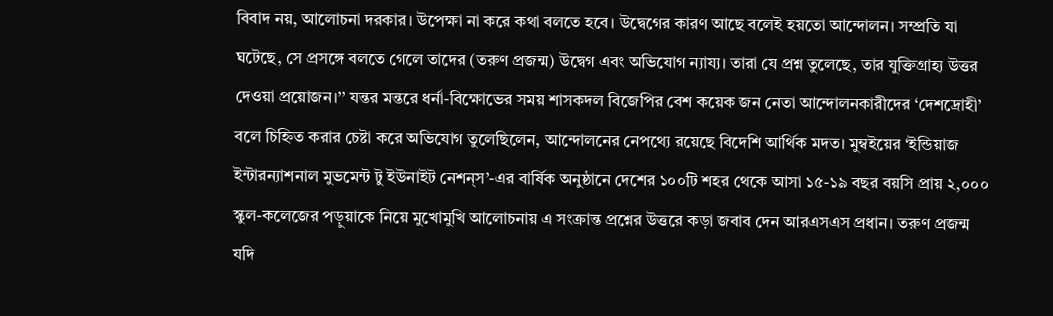বিবাদ নয়, আলোচনা দরকার। উপেক্ষা না করে কথা বলতে হবে। উদ্বেগের কারণ আছে বলেই হয়তো আন্দোলন। সম্প্রতি যা ঘটেছে, সে প্রসঙ্গে বলতে গেলে তাদের (তরুণ প্রজন্ম) উদ্বেগ এবং অভিযোগ ন্যায্য। তারা যে প্রশ্ন তুলেছে, তার যুক্তিগ্রাহ্য উত্তর দেওয়া প্রয়োজন।’’ যন্তর মন্তরে ধর্না-বিক্ষোভের সময় শাসকদল বিজেপির বেশ কয়েক জন নেতা আন্দোলনকারীদের ‘দেশদ্রোহী’ বলে চিহ্নিত করার চেষ্টা করে অভিযোগ তুলেছিলেন, আন্দোলনের নেপথ্যে রয়েছে বিদেশি আর্থিক মদত। মুম্বইয়ের ‘ইন্ডিয়াজ ইন্টারন্যাশনাল মুভমেন্ট টু ইউনাইট নেশন্‌স’-এর বার্ষিক অনুষ্ঠানে দেশের ১০০টি শহর থেকে আসা ১৫-১৯ বছর বয়সি প্রায় ২,০০০ স্কুল-কলেজের পড়ুয়াকে নিয়ে মুখোমুখি আলোচনায় এ সংক্রান্ত প্রশ্নের উত্তরে কড়া জবাব দেন আরএসএস প্রধান। তরুণ প্রজন্ম যদি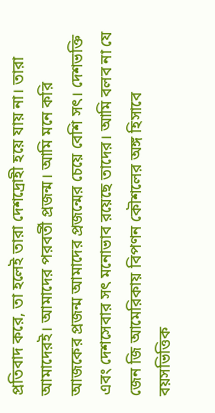প্রতিবাদ করে, তা হলেই তারা দেশদ্রোহী হয়ে যায় না। তারা আমাদেরই। আমাদের পরবর্তী প্রজন্ম। আমি মনে করি আজকের প্রজন্ম আমাদের প্রজন্মের চেয়ে বেশি সৎ। দেশভক্তি এবং দেশসেবার সৎ মনোভাব রয়েছে তাদের। আমি বলব না যে জেন জি আমেরিকায় বিপণন কৌশলের অঙ্গ হিসাবে বয়সভিত্তিক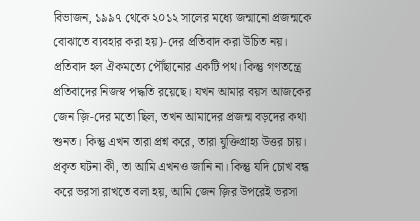বিভাজন, ১৯৯৭ থেকে ২০১২ সালের মধ্যে জন্মানো প্রজন্মকে বোঝাতে ব্যবহার করা হয়)-দের প্রতিবাদ করা উচিত নয়। প্রতিবাদ হল ঐকমত্যে পৌঁছানোর একটি পথ। কিন্তু গণতন্ত্রে প্রতিবাদের নিজস্ব পদ্ধতি রয়েছে। যখন আমার বয়স আজকের জেন জ়ি-দের মতো ছিল, তখন আমাদের প্রজন্ম বড়দের কথা শুনত। কিন্তু এখন তারা প্রশ্ন করে, তারা যুক্তিগ্রাহ্য উত্তর চায়। প্রকৃত ঘটনা কী, তা আমি এখনও জানি না। কিন্তু যদি চোখ বন্ধ করে ভরসা রাখতে বলা হয়, আমি জেন জ়ির উপরেই ভরসা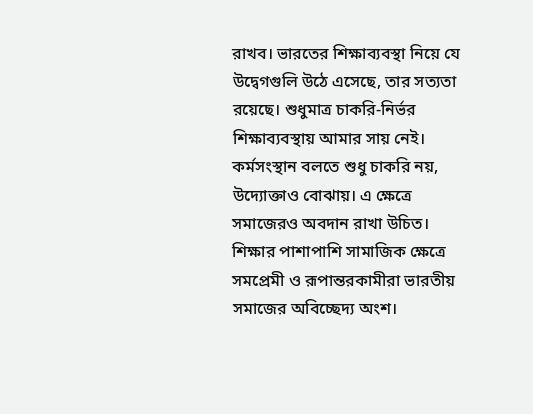রাখব। ভারতের শিক্ষাব্যবস্থা নিয়ে যে উদ্বেগগুলি উঠে এসেছে, তার সত্যতা রয়েছে। শুধুমাত্র চাকরি-নির্ভর শিক্ষাব্যবস্থায় আমার সায় নেই। কর্মসংস্থান বলতে শুধু চাকরি নয়, উদ্যোক্তাও বোঝায়। এ ক্ষেত্রে সমাজেরও অবদান রাখা উচিত। শিক্ষার পাশাপাশি সামাজিক ক্ষেত্রে সমপ্রেমী ও রূপান্তরকামীরা ভারতীয় সমাজের অবিচ্ছেদ্য অংশ।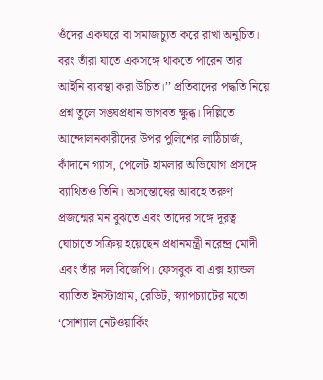ওঁদের একঘরে বা সমাজচ্যুত করে রাখা অনুচিত। বরং তাঁরা যাতে একসঙ্গে থাকতে পারেন তার আইনি ব্যবস্থা করা উচিত।’’ প্রতিবাদের পদ্ধতি নিয়ে প্রশ্ন তুলে সঙ্ঘপ্রধান ভাগবত ক্ষুব্ধ। দিল্লিতে আন্দোলনকারীদের উপর পুলিশের লাঠিচার্জ, কাঁদানে গ্যাস, পেলেট হামলার অভিযোগ প্রসঙ্গে ব্যাথিতও তিনি। অসন্তোষের আবহে তরুণ প্রজন্মের মন বুঝতে এবং তাদের সঙ্গে দূরত্ব ঘোচাতে সক্রিয় হয়েছেন প্রধানমন্ত্রী নরেন্দ্র মোদী এবং তাঁর দল বিজেপি। ফেসবুক বা এক্স হ্যান্ডল ব্যাতিত ইনস্টাগ্রাম, রেডিট, স্ন্যাপচ্যাটের মতো ‘সোশ্যাল নেটওয়ার্কিং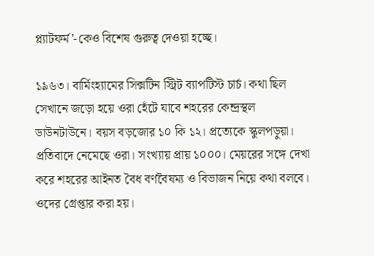প্ল্যাটফর্ম’-কেও বিশেষ গুরুত্ব দেওয়া হচ্ছে।

১৯৬৩। বার্মিংহ্যামের সিক্সটিন স্ট্রিট ব্যাপটিস্ট চার্চ। কথা ছিল সেখানে জড়ো হয়ে ওরা হেঁটে যাবে শহরের কেন্দ্রস্থল ডাউনটাউনে। বয়স বড়জোর ১০ কি ১২। প্রত্যেকে স্কুলপড়ুয়া। প্রতিবাদে নেমেছে ওরা। সংখ্যায় প্রায় ১০০০। মেয়রের সঙ্গে দেখা করে শহরের আইনত বৈধ বর্ণবৈষম্য ও বিভাজন নিয়ে কথা বলবে। ওদের গ্রেপ্তার করা হয়।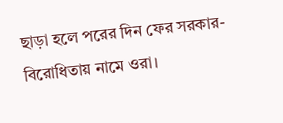ছাড়া হলে পরের দিন ফের সরকার-বিরোধিতায় নামে ওরা।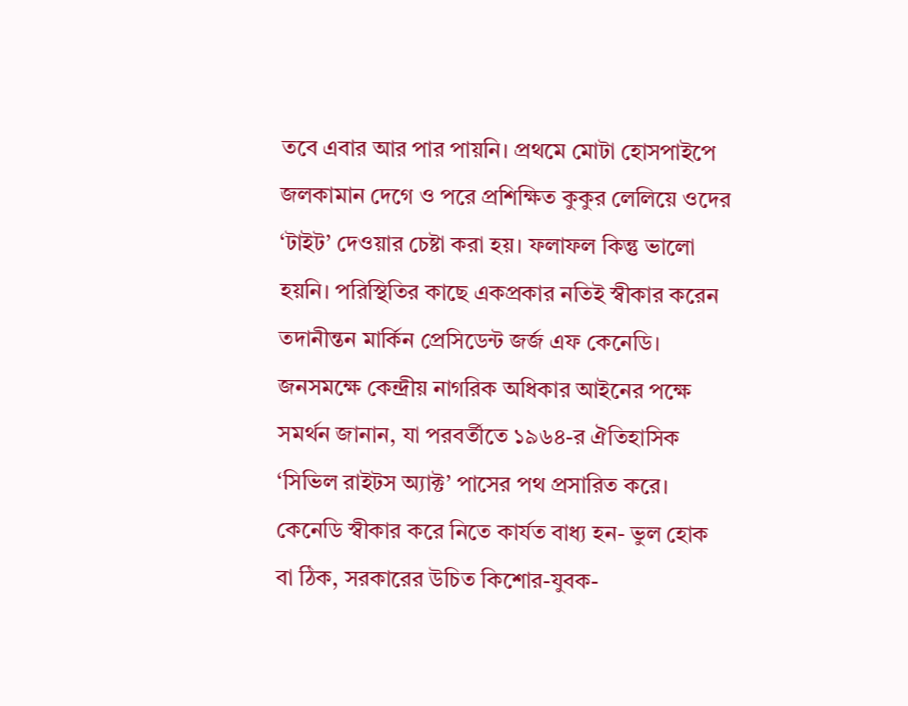তবে এবার আর পার পায়নি। প্রথমে মোটা হোসপাইপে জলকামান দেগে ও পরে প্রশিক্ষিত কুকুর লেলিয়ে ওদের ‘টাইট’ দেওয়ার চেষ্টা করা হয়। ফলাফল কিন্তু ভালো হয়নি। পরিস্থিতির কাছে একপ্রকার নতিই স্বীকার করেন তদানীন্তন মার্কিন প্রেসিডেন্ট জর্জ এফ কেনেডি। জনসমক্ষে কেন্দ্রীয় নাগরিক অধিকার আইনের পক্ষে সমর্থন জানান, যা পরবর্তীতে ১৯৬৪-র ঐতিহাসিক ‘সিভিল রাইটস অ্যাক্ট’ পাসের পথ প্রসারিত করে। কেনেডি স্বীকার করে নিতে কার্যত বাধ্য হন- ভুল হোক বা ঠিক, সরকারের উচিত কিশোর-যুবক-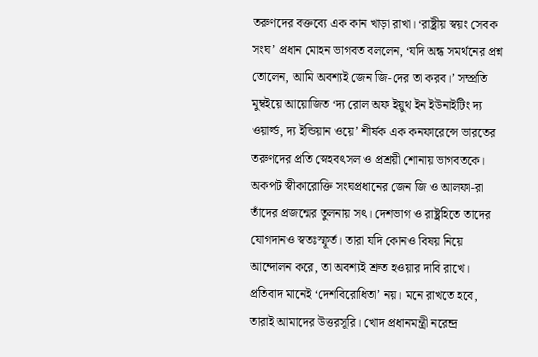তরুণদের বক্তব্যে এক কান খাড়া রাখা। ‘রাষ্ট্রীয় স্বয়ং সেবক সংঘ’ প্রধান মোহন ভাগবত বললেন, ‘যদি অন্ধ সমর্থনের প্রশ্ন তোলেন, আমি অবশ্যই জেন জি-দের তা করব।’ সম্প্রতি মুম্বইয়ে আয়োজিত ‘দ্য রোল অফ ইয়ুথ ইন ইউনাইটিং দ্য ওয়ার্ল্ড, দ্য ইন্ডিয়ান ওয়ে’ শীর্ষক এক কনফারেন্সে ভারতের তরুণদের প্রতি স্নেহবৎসল ও প্রশ্রয়ী শোনায় ভাগবতকে। অকপট স্বীকারোক্তি সংঘপ্রধানের জেন জি ও আলফা-রা তাঁদের প্রজন্মের তুলনায় সৎ। দেশভাগ ও রাষ্ট্রহিতে তাদের যোগদানও স্বতঃস্ফূর্ত। তারা যদি কোনও বিষয় নিয়ে আন্দোলন করে, তা অবশ্যই শ্রুত হওয়ার দাবি রাখে। প্রতিবাদ মানেই ‘দেশবিরোধিতা’ নয়। মনে রাখতে হবে, তারাই আমাদের উত্তরসূরি। খোদ প্রধানমন্ত্রী নরেন্দ্র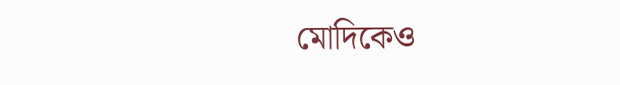মোদিকেও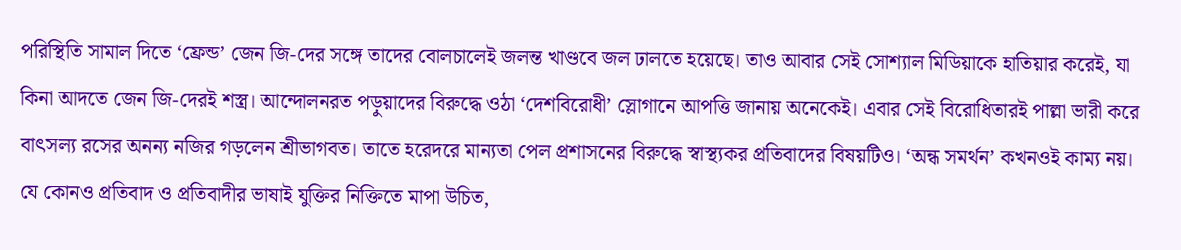পরিস্থিতি সামাল দিতে ‘ফ্রেন্ড’ জেন জি-দের সঙ্গে তাদের বোলচালেই জলন্ত খাণ্ডবে জল ঢালতে হয়েছে। তাও আবার সেই সোশ্যাল মিডিয়াকে হাতিয়ার করেই, যা কিনা আদতে জেন জি-দেরই শস্ত্র। আন্দোলনরত পড়ুয়াদের বিরুদ্ধে ওঠা ‘দেশবিরোধী’ স্লোগানে আপত্তি জানায় অনেকেই। এবার সেই বিরোধিতারই পাল্লা ভারী করে বাৎসল্য রসের অনন্য নজির গড়লেন শ্রীভাগবত। তাতে হরেদরে মান্যতা পেল প্রশাসনের বিরুদ্ধে স্বাস্থ্যকর প্রতিবাদের বিষয়টিও। ‘অন্ধ সমর্থন’ কখনওই কাম্য নয়। যে কোনও প্রতিবাদ ও প্রতিবাদীর ভাষাই যুক্তির নিক্তিতে মাপা উচিত,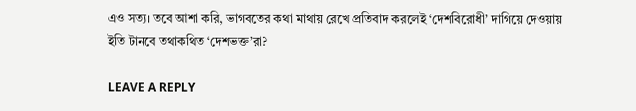এও সত্য। তবে আশা করি, ভাগবতের কথা মাথায় রেখে প্রতিবাদ করলেই ‘দেশবিরোধী’ দাগিয়ে দেওয়ায় ইতি টানবে তথাকথিত ‘দেশভক্ত’রা?

LEAVE A REPLY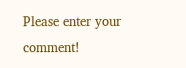Please enter your comment!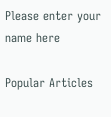Please enter your name here

Popular Articles